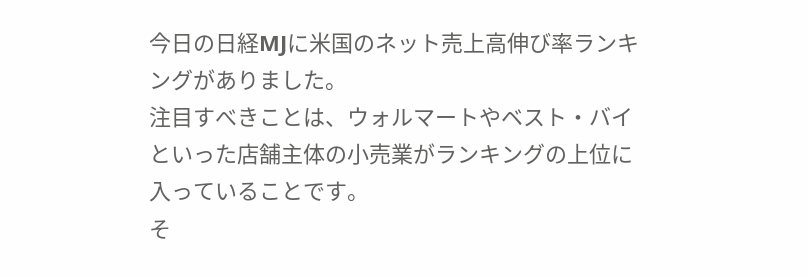今日の日経MJに米国のネット売上高伸び率ランキングがありました。
注目すべきことは、ウォルマートやベスト・バイといった店舗主体の小売業がランキングの上位に入っていることです。
そ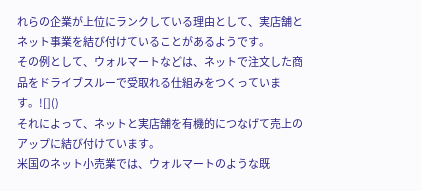れらの企業が上位にランクしている理由として、実店舗とネット事業を結び付けていることがあるようです。
その例として、ウォルマートなどは、ネットで注文した商品をドライブスルーで受取れる仕組みをつくっています。![]()
それによって、ネットと実店舗を有機的につなげて売上のアップに結び付けています。
米国のネット小売業では、ウォルマートのような既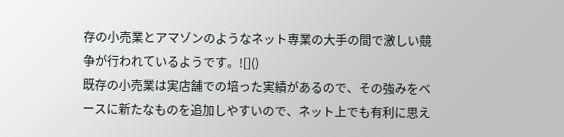存の小売業とアマゾンのようなネット専業の大手の間で激しい競争が行われているようです。![]()
既存の小売業は実店舗での培った実績があるので、その強みをベースに新たなものを追加しやすいので、ネット上でも有利に思え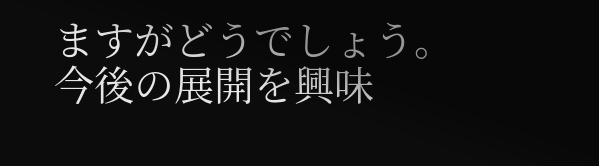ますがどうでしょう。
今後の展開を興味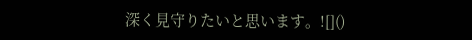深く見守りたいと思います。![]()